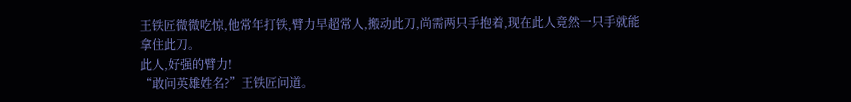王铁匠微微吃惊,他常年打铁,臂力早超常人,搬动此刀,尚需两只手抱着,现在此人竟然一只手就能拿住此刀。
此人,好强的臂力!
“敢问英雄姓名?”王铁匠问道。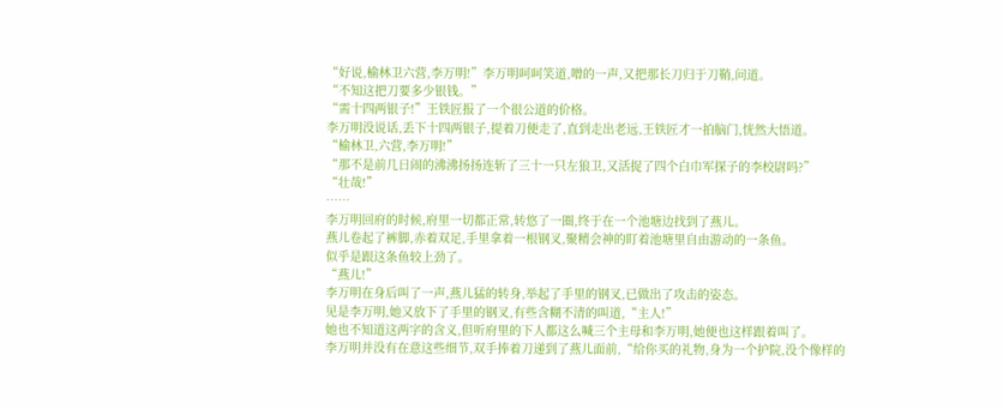“好说,榆林卫六营,李万明!”李万明呵呵笑道,噌的一声,又把那长刀归于刀鞘,问道。
“不知这把刀要多少银钱。”
“需十四两银子!”王铁匠报了一个很公道的价格。
李万明没说话,丢下十四两银子,提着刀便走了,直到走出老远,王铁匠才一拍脑门,恍然大悟道。
“榆林卫,六营,李万明!”
“那不是前几日闹的沸沸扬扬连斩了三十一只左狼卫,又活捉了四个白巾军探子的李校尉吗?”
“壮哉!”
……
李万明回府的时候,府里一切都正常,转悠了一圈,终于在一个池塘边找到了燕儿。
燕儿卷起了裤脚,赤着双足,手里拿着一根钢叉,聚精会神的盯着池塘里自由游动的一条鱼。
似乎是跟这条鱼较上劲了。
“燕儿!”
李万明在身后叫了一声,燕儿猛的转身,举起了手里的钢叉,已做出了攻击的姿态。
见是李万明,她又放下了手里的钢叉,有些含糊不清的叫道,“主人!”
她也不知道这两字的含义,但听府里的下人都这么喊三个主母和李万明,她便也这样跟着叫了。
李万明并没有在意这些细节,双手捧着刀递到了燕儿面前,“给你买的礼物,身为一个护院,没个像样的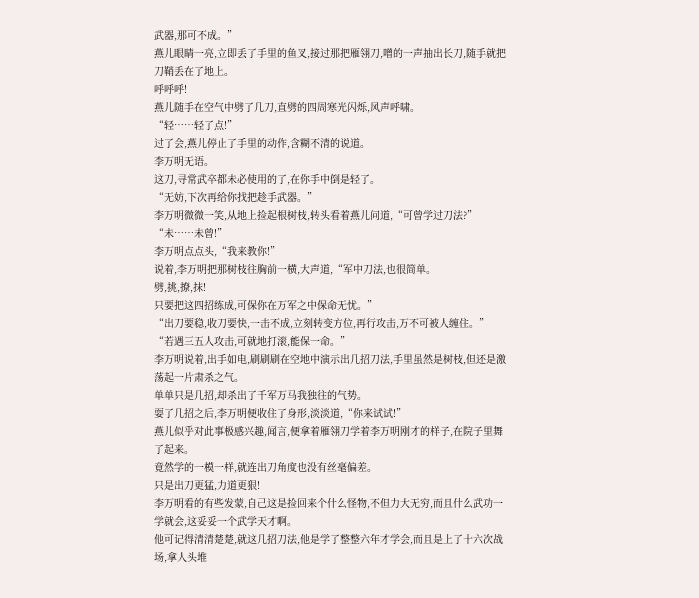武器,那可不成。”
燕儿眼睛一亮,立即丢了手里的鱼叉,接过那把雁翎刀,噌的一声抽出长刀,随手就把刀鞘丢在了地上。
呼呼呼!
燕儿随手在空气中劈了几刀,直劈的四周寒光闪烁,风声呼啸。
“轻……轻了点!”
过了会,燕儿停止了手里的动作,含糊不清的说道。
李万明无语。
这刀,寻常武卒都未必使用的了,在你手中倒是轻了。
“无妨,下次再给你找把趁手武器。”
李万明微微一笑,从地上捡起根树枝,转头看着燕儿问道,“可曾学过刀法?”
“未……未曾!”
李万明点点头,“我来教你!”
说着,李万明把那树枝往胸前一横,大声道,“军中刀法,也很简单。
劈,挑,撩,抹!
只要把这四招练成,可保你在万军之中保命无忧。”
“出刀要稳,收刀要快,一击不成,立刻转变方位,再行攻击,万不可被人缠住。”
“若遇三五人攻击,可就地打滚,能保一命。”
李万明说着,出手如电,刷刷刷在空地中演示出几招刀法,手里虽然是树枝,但还是激荡起一片肃杀之气。
单单只是几招,却杀出了千军万马我独往的气势。
耍了几招之后,李万明便收住了身形,淡淡道,“你来试试!”
燕儿似乎对此事极感兴趣,闻言,便拿着雁翎刀学着李万明刚才的样子,在院子里舞了起来。
竟然学的一模一样,就连出刀角度也没有丝毫偏差。
只是出刀更猛,力道更狠!
李万明看的有些发蒙,自己这是捡回来个什么怪物,不但力大无穷,而且什么武功一学就会,这妥妥一个武学天才啊。
他可记得清清楚楚,就这几招刀法,他是学了整整六年才学会,而且是上了十六次战场,拿人头堆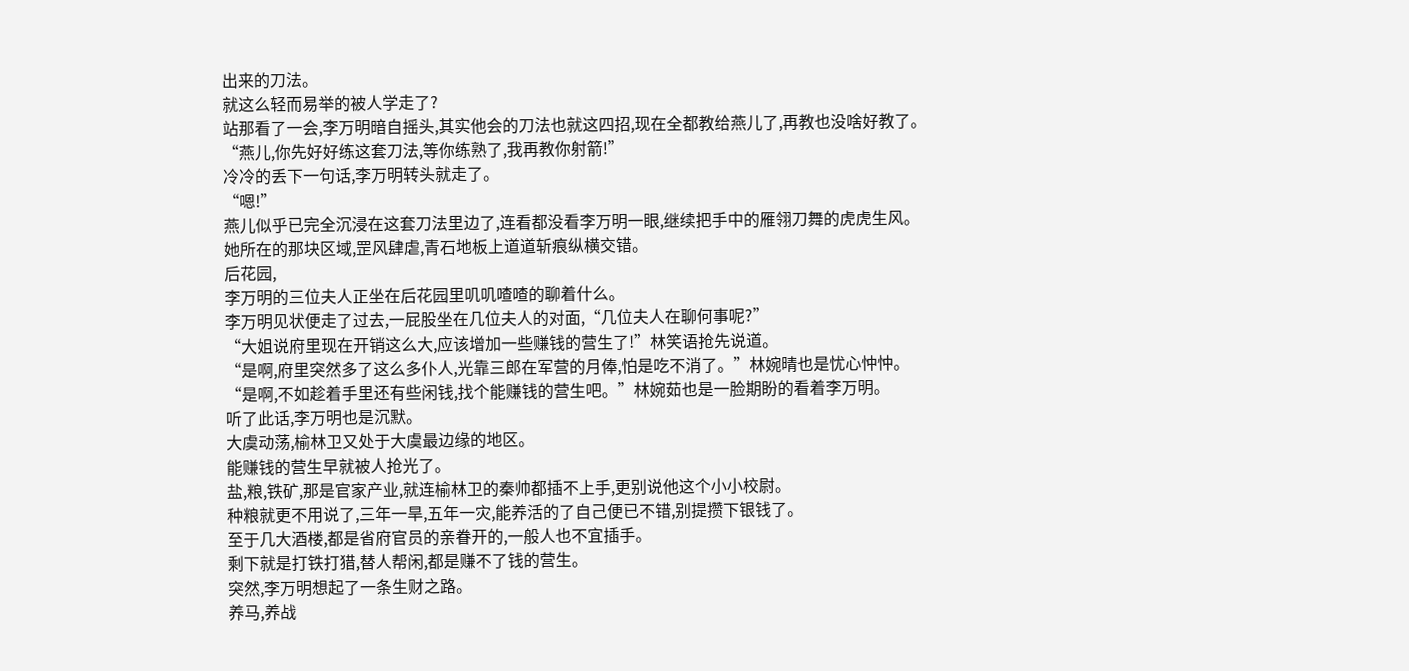出来的刀法。
就这么轻而易举的被人学走了?
站那看了一会,李万明暗自摇头,其实他会的刀法也就这四招,现在全都教给燕儿了,再教也没啥好教了。
“燕儿,你先好好练这套刀法,等你练熟了,我再教你射箭!”
冷冷的丢下一句话,李万明转头就走了。
“嗯!”
燕儿似乎已完全沉浸在这套刀法里边了,连看都没看李万明一眼,继续把手中的雁翎刀舞的虎虎生风。
她所在的那块区域,罡风肆虐,青石地板上道道斩痕纵横交错。
后花园,
李万明的三位夫人正坐在后花园里叽叽喳喳的聊着什么。
李万明见状便走了过去,一屁股坐在几位夫人的对面,“几位夫人在聊何事呢?”
“大姐说府里现在开销这么大,应该增加一些赚钱的营生了!”林笑语抢先说道。
“是啊,府里突然多了这么多仆人,光靠三郎在军营的月俸,怕是吃不消了。”林婉晴也是忧心忡忡。
“是啊,不如趁着手里还有些闲钱,找个能赚钱的营生吧。”林婉茹也是一脸期盼的看着李万明。
听了此话,李万明也是沉默。
大虞动荡,榆林卫又处于大虞最边缘的地区。
能赚钱的营生早就被人抢光了。
盐,粮,铁矿,那是官家产业,就连榆林卫的秦帅都插不上手,更别说他这个小小校尉。
种粮就更不用说了,三年一旱,五年一灾,能养活的了自己便已不错,别提攒下银钱了。
至于几大酒楼,都是省府官员的亲眷开的,一般人也不宜插手。
剩下就是打铁打猎,替人帮闲,都是赚不了钱的营生。
突然,李万明想起了一条生财之路。
养马,养战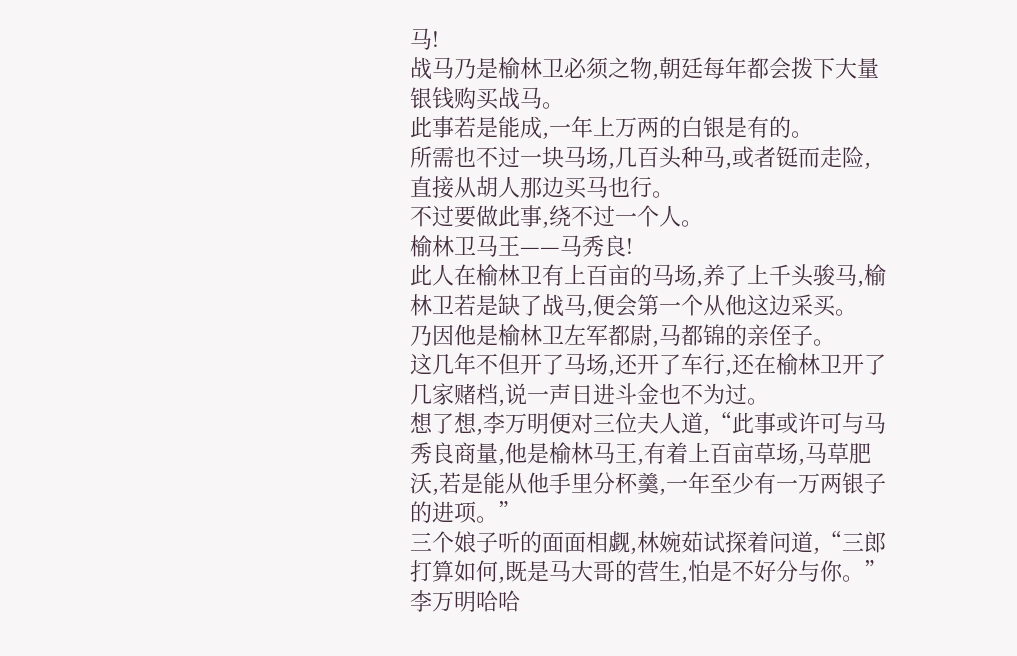马!
战马乃是榆林卫必须之物,朝廷每年都会拨下大量银钱购买战马。
此事若是能成,一年上万两的白银是有的。
所需也不过一块马场,几百头种马,或者铤而走险,直接从胡人那边买马也行。
不过要做此事,绕不过一个人。
榆林卫马王——马秀良!
此人在榆林卫有上百亩的马场,养了上千头骏马,榆林卫若是缺了战马,便会第一个从他这边采买。
乃因他是榆林卫左军都尉,马都锦的亲侄子。
这几年不但开了马场,还开了车行,还在榆林卫开了几家赌档,说一声日进斗金也不为过。
想了想,李万明便对三位夫人道,“此事或许可与马秀良商量,他是榆林马王,有着上百亩草场,马草肥沃,若是能从他手里分杯羹,一年至少有一万两银子的进项。”
三个娘子听的面面相觑,林婉茹试探着问道,“三郎打算如何,既是马大哥的营生,怕是不好分与你。”
李万明哈哈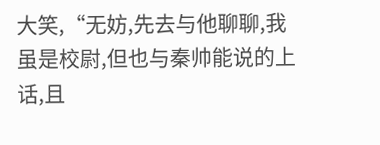大笑,“无妨,先去与他聊聊,我虽是校尉,但也与秦帅能说的上话,且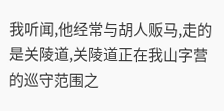我听闻,他经常与胡人贩马,走的是关陵道,关陵道正在我山字营的巡守范围之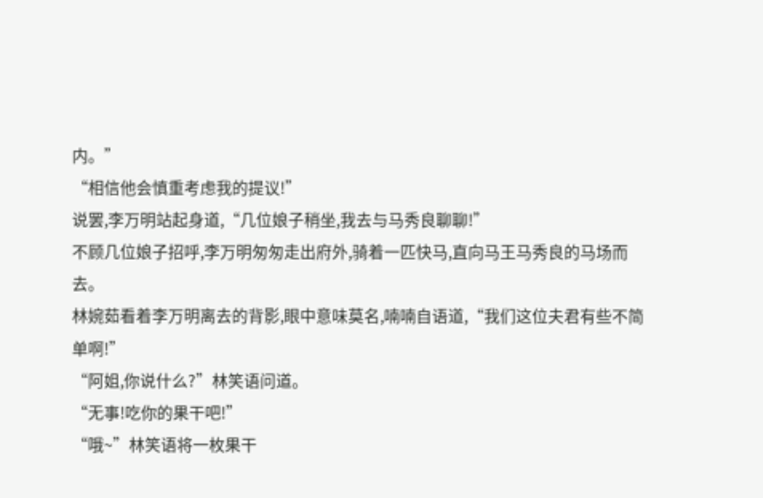内。”
“相信他会慎重考虑我的提议!”
说罢,李万明站起身道,“几位娘子稍坐,我去与马秀良聊聊!”
不顾几位娘子招呼,李万明匆匆走出府外,骑着一匹快马,直向马王马秀良的马场而去。
林婉茹看着李万明离去的背影,眼中意味莫名,喃喃自语道,“我们这位夫君有些不简单啊!”
“阿姐,你说什么?”林笑语问道。
“无事!吃你的果干吧!”
“哦~”林笑语将一枚果干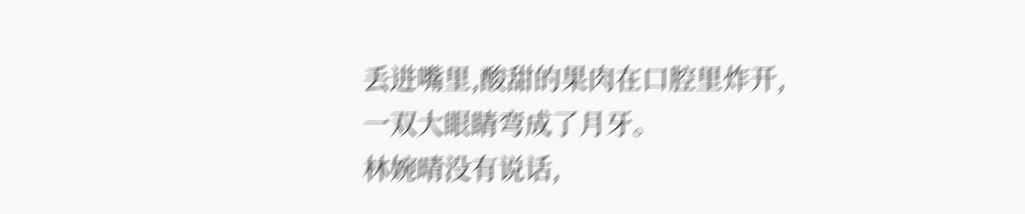丢进嘴里,酸甜的果肉在口腔里炸开,一双大眼睛弯成了月牙。
林婉晴没有说话,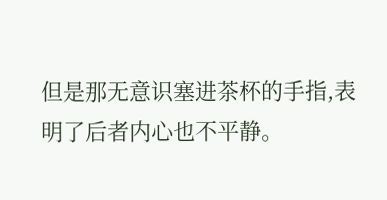但是那无意识塞进茶杯的手指,表明了后者内心也不平静。